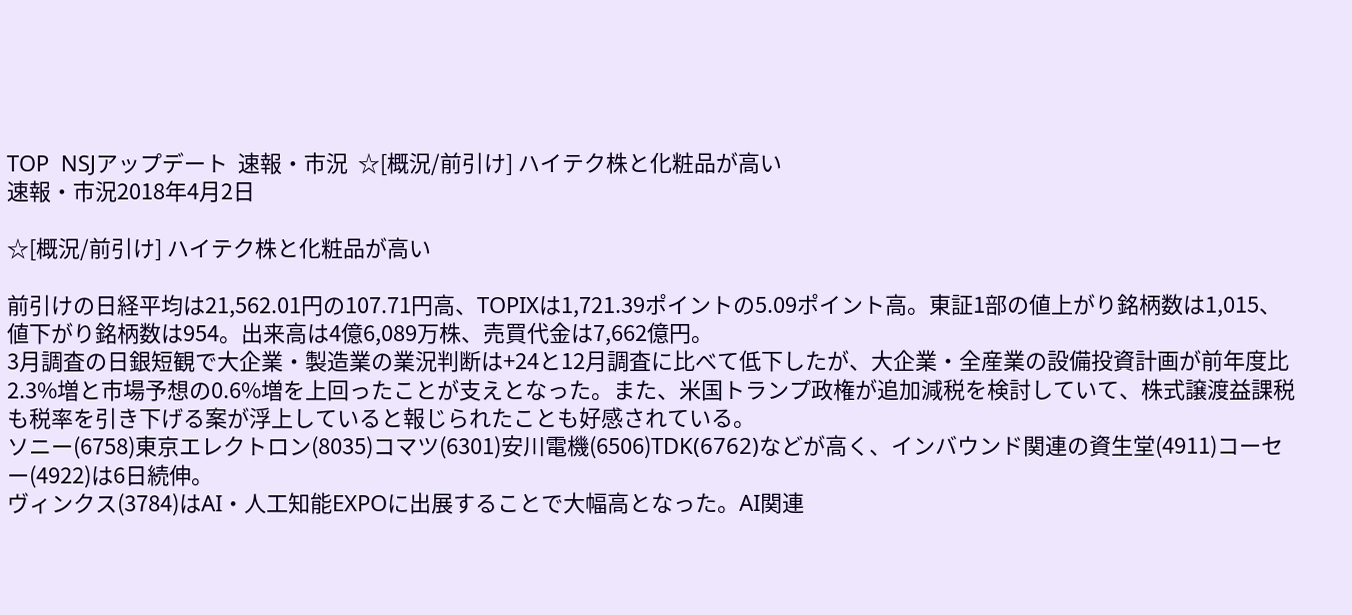TOP  NSJアップデート  速報・市況  ☆[概況/前引け] ハイテク株と化粧品が高い
速報・市況2018年4月2日

☆[概況/前引け] ハイテク株と化粧品が高い

前引けの日経平均は21,562.01円の107.71円高、TOPIXは1,721.39ポイントの5.09ポイント高。東証1部の値上がり銘柄数は1,015、値下がり銘柄数は954。出来高は4億6,089万株、売買代金は7,662億円。
3月調査の日銀短観で大企業・製造業の業況判断は+24と12月調査に比べて低下したが、大企業・全産業の設備投資計画が前年度比2.3%増と市場予想の0.6%増を上回ったことが支えとなった。また、米国トランプ政権が追加減税を検討していて、株式譲渡益課税も税率を引き下げる案が浮上していると報じられたことも好感されている。
ソニー(6758)東京エレクトロン(8035)コマツ(6301)安川電機(6506)TDK(6762)などが高く、インバウンド関連の資生堂(4911)コーセー(4922)は6日続伸。
ヴィンクス(3784)はAI・人工知能EXPOに出展することで大幅高となった。AI関連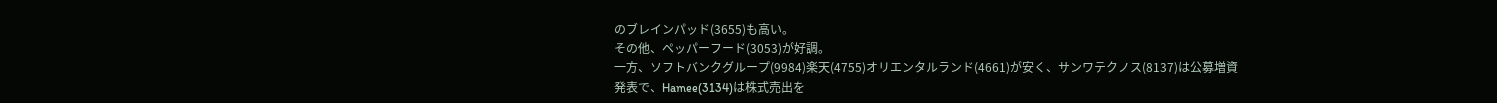のブレインパッド(3655)も高い。
その他、ペッパーフード(3053)が好調。
一方、ソフトバンクグループ(9984)楽天(4755)オリエンタルランド(4661)が安く、サンワテクノス(8137)は公募増資発表で、Hamee(3134)は株式売出を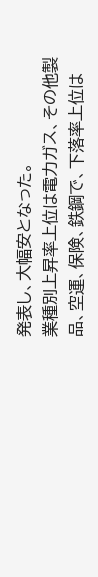発表し、大幅安となった。
業種別上昇率上位は電力ガス、その他製品、空運、保険、鉄鋼で、下落率上位は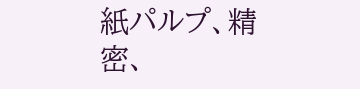紙パルプ、精密、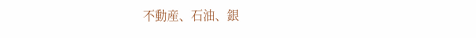不動産、石油、銀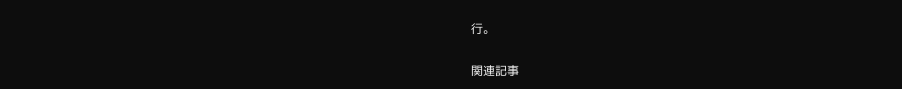行。

関連記事